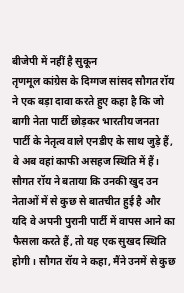बीजेपी में नहीं है सुकून
तृणमूल कांग्रेस के दिग्गज सांसद सौगत रॉय ने एक बड़ा दावा करते हुए कहा है कि जो बागी नेता पार्टी छोड़कर भारतीय जनता पार्टी के नेतृत्व वाले एनडीए के साथ जुड़े हैं, वे अब वहां काफी असहज स्थिति में हैं। सौगत रॉय ने बताया कि उनकी खुद उन नेताओं में से कुछ से बातचीत हुई है और यदि वे अपनी पुरानी पार्टी में वापस आने का फैसला करते हैं, तो यह एक सुखद स्थिति होगी। सौगत रॉय ने कहा, मैंने उनमें से कुछ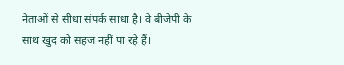नेताओं से सीधा संपर्क साधा है। वे बीजेपी के साथ खुद को सहज नहीं पा रहे हैं।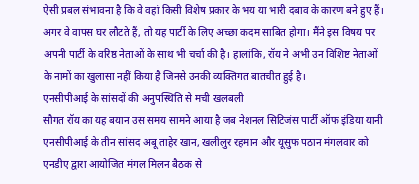ऐसी प्रबल संभावना है कि वे वहां किसी विशेष प्रकार के भय या भारी दबाव के कारण बने हुए हैं। अगर वे वापस घर लौटते हैं, तो यह पार्टी के लिए अच्छा कदम साबित होगा। मैंने इस विषय पर अपनी पार्टी के वरिष्ठ नेताओं के साथ भी चर्चा की है। हालांकि, रॉय ने अभी उन विशिष्ट नेताओं के नामों का खुलासा नहीं किया है जिनसे उनकी व्यक्तिगत बातचीत हुई है।
एनसीपीआई के सांसदों की अनुपस्थिति से मची खलबली
सौगत रॉय का यह बयान उस समय सामने आया है जब नेशनल सिटिजंस पार्टी ऑफ इंडिया यानी एनसीपीआई के तीन सांसद अबू ताहेर खान, खलीलुर रहमान और यूसुफ पठान मंगलवार को एनडीए द्वारा आयोजित मंगल मिलन बैठक से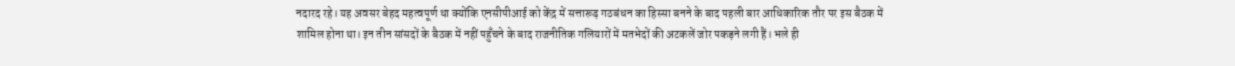नदारद रहे। यह अवसर बेहद महत्वपूर्ण था क्योंकि एनसीपीआई को केंद्र में सत्तारूढ़ गठबंधन का हिस्सा बनने के बाद पहली बार आधिकारिक तौर पर इस बैठक में शामिल होना था। इन तीन सांसदों के बैठक में नहीं पहुँचने के बाद राजनीतिक गलियारों में मतभेदों की अटकलें जोर पकड़ने लगी हैं। भले ही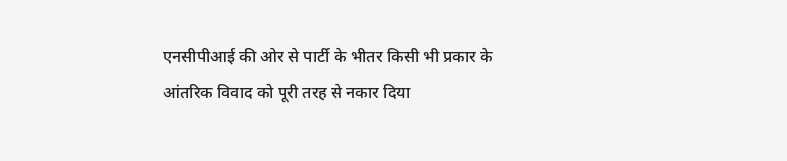एनसीपीआई की ओर से पार्टी के भीतर किसी भी प्रकार के आंतरिक विवाद को पूरी तरह से नकार दिया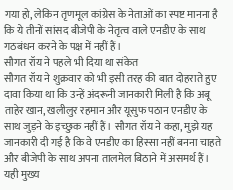गया हो, लेकिन तृणमूल कांग्रेस के नेताओं का स्पष्ट मानना है कि ये तीनों सांसद बीजेपी के नेतृत्व वाले एनडीए के साथ गठबंधन करने के पक्ष में नहीं हैं।
सौगत रॉय ने पहले भी दिया था संकेत
सौगत रॉय ने शुक्रवार को भी इसी तरह की बात दोहराते हुए दावा किया था कि उन्हें अंदरूनी जानकारी मिली है कि अबू ताहेर खान, खलीलुर रहमान और यूसुफ पठान एनडीए के साथ जुड़ने के इच्छुक नहीं हैं। सौगत रॉय ने कहा, मुझे यह जानकारी दी गई है कि वे एनडीए का हिस्सा नहीं बनना चाहते और बीजेपी के साथ अपना तालमेल बिठाने में असमर्थ हैं। यही मुख्य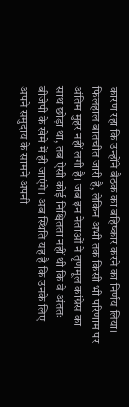कारण रहा कि उन्होंने बैठक का बहिष्कार करने का निर्णय लिया। फिलहाल बातचीत जारी है, लेकिन अभी तक किसी भी परिणाम पर अंतिम मुहर नहीं लगी है। जब इन नेताओं ने तृणमूल कांग्रेस का साथ छोड़ा था, तब ऐसी कोई निश्चितता नहीं थी कि वे अंततः बीजेपी के खेमे में ही जाएंगे। अब स्थिति यह है कि उनके लिए अपने समुदाय के सामने अपनी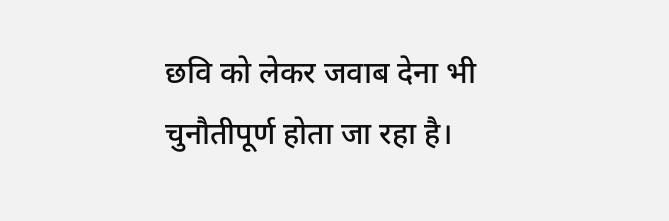छवि को लेकर जवाब देना भी चुनौतीपूर्ण होता जा रहा है।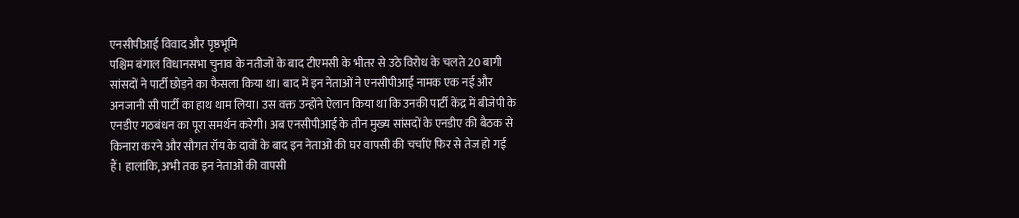एनसीपीआई विवाद और पृष्ठभूमि
पश्चिम बंगाल विधानसभा चुनाव के नतीजों के बाद टीएमसी के भीतर से उठे विरोध के चलते 20 बागी सांसदों ने पार्टी छोड़ने का फैसला किया था। बाद में इन नेताओं ने एनसीपीआई नामक एक नई और अनजानी सी पार्टी का हाथ थाम लिया। उस वक्त उन्होंने ऐलान किया था कि उनकी पार्टी केंद्र में बीजेपी के एनडीए गठबंधन का पूरा समर्थन करेगी। अब एनसीपीआई के तीन मुख्य सांसदों के एनडीए की बैठक से किनारा करने और सौगत रॉय के दावों के बाद इन नेताओं की घर वापसी की चर्चाएं फिर से तेज हो गई हैं। हालांकि, अभी तक इन नेताओं की वापसी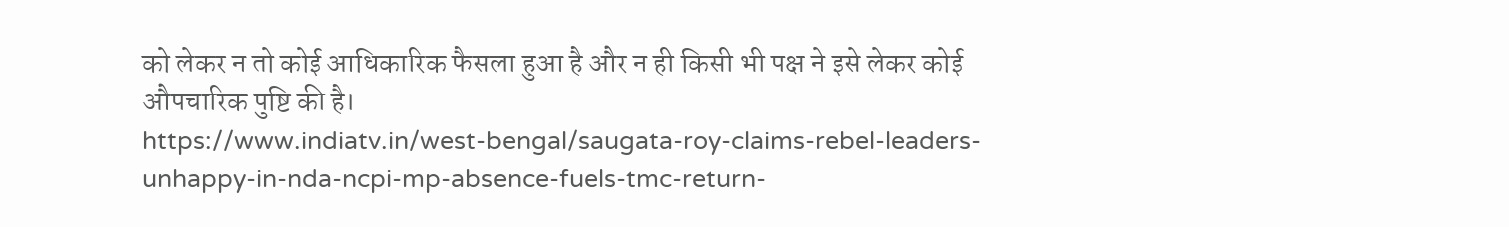को लेकर न तो कोई आधिकारिक फैसला हुआ है और न ही किसी भी पक्ष ने इसे लेकर कोई औपचारिक पुष्टि की है।
https://www.indiatv.in/west-bengal/saugata-roy-claims-rebel-leaders-unhappy-in-nda-ncpi-mp-absence-fuels-tmc-return-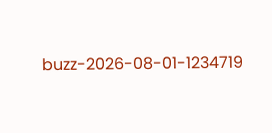buzz-2026-08-01-1234719